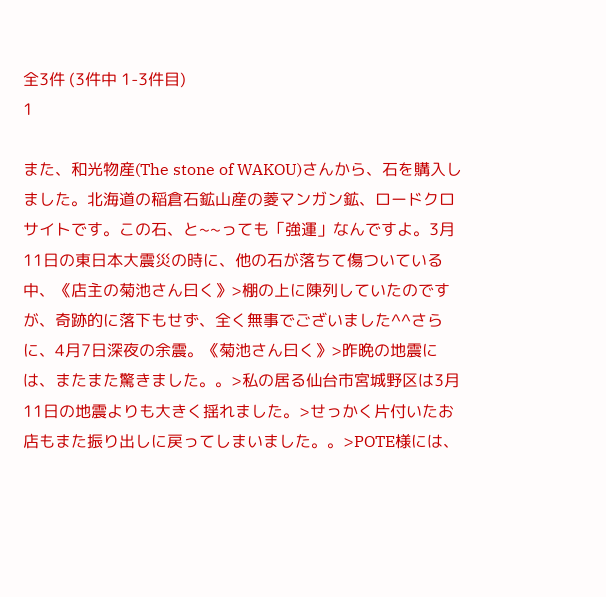全3件 (3件中 1-3件目)
1

また、和光物産(The stone of WAKOU)さんから、石を購入しました。北海道の稲倉石鉱山産の菱マンガン鉱、ロードクロサイトです。この石、と~~っても「強運」なんですよ。3月11日の東日本大震災の時に、他の石が落ちて傷ついている中、《店主の菊池さん曰く》>棚の上に陳列していたのですが、奇跡的に落下もせず、全く無事でございました^^さらに、4月7日深夜の余震。《菊池さん曰く》>昨晩の地震には、またまた驚きました。。>私の居る仙台市宮城野区は3月11日の地震よりも大きく揺れました。>せっかく片付いたお店もまた振り出しに戻ってしまいました。。>POTE様には、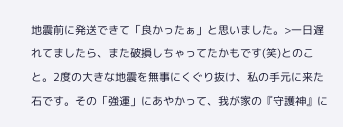地震前に発送できて「良かったぁ」と思いました。>一日遅れてましたら、また破損しちゃってたかもです(笑)とのこと。2度の大きな地震を無事にくぐり抜け、私の手元に来た石です。その「強運」にあやかって、我が家の『守護神』に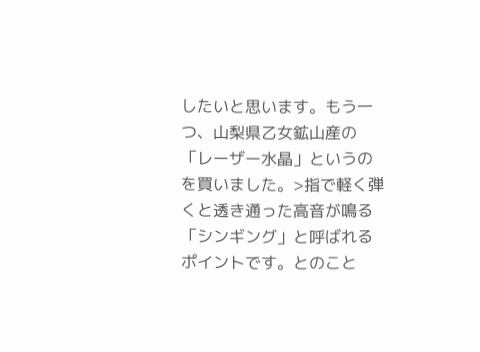したいと思います。もう一つ、山梨県乙女鉱山産の「レーザー水晶」というのを買いました。>指で軽く弾くと透き通った高音が鳴る「シンギング」と呼ばれるポイントです。とのこと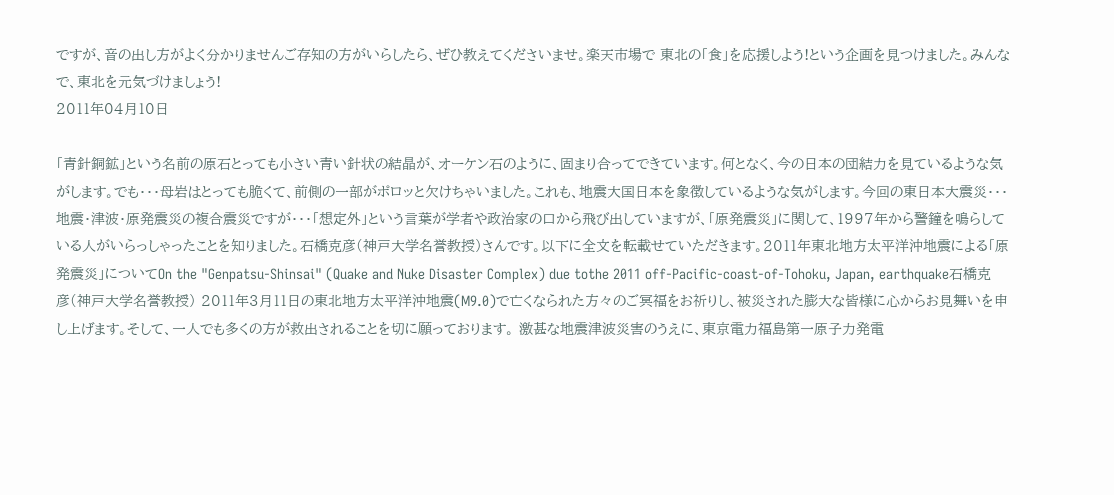ですが、音の出し方がよく分かりませんご存知の方がいらしたら、ぜひ教えてくださいませ。楽天市場で 東北の「食」を応援しよう!という企画を見つけました。みんなで、東北を元気づけましょう!
2011年04月10日

「青針銅鉱」という名前の原石とっても小さい青い針状の結晶が、オーケン石のように、固まり合ってできています。何となく、今の日本の団結力を見ているような気がします。でも・・・母岩はとっても脆くて、前側の一部がポロッと欠けちゃいました。これも、地震大国日本を象徴しているような気がします。今回の東日本大震災・・・地震・津波・原発震災の複合震災ですが・・・「想定外」という言葉が学者や政治家の口から飛び出していますが、「原発震災」に関して、1997年から警鐘を鳴らしている人がいらっしゃったことを知りました。石橋克彦(神戸大学名誉教授)さんです。以下に全文を転載せていただきます。2011年東北地方太平洋沖地震による「原発震災」についてOn the "Genpatsu-Shinsai" (Quake and Nuke Disaster Complex) due tothe 2011 off-Pacific-coast-of-Tohoku, Japan, earthquake石橋克彦(神戸大学名誉教授) 2011年3月11日の東北地方太平洋沖地震(M9.0)で亡くなられた方々のご冥福をお祈りし、被災された膨大な皆様に心からお見舞いを申し上げます。そして、一人でも多くの方が救出されることを切に願っております。 激甚な地震津波災害のうえに、東京電力福島第一原子力発電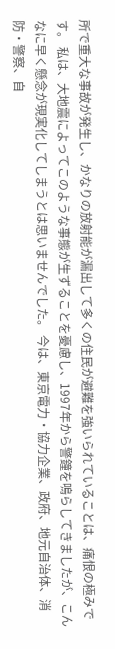所で重大な事故が発生し、かなりの放射能が漏出して多くの住民が避難を強いられていることは、痛恨の極みです。 私は、大地震によってこのような事態が生ずることを憂慮し、1997年から警鐘を鳴らしてきましたが、こんなに早く懸念が現実化してしまうとは思いませんでした。 今は、東京電力・協力企業、政府、地元自治体、消防・警察、自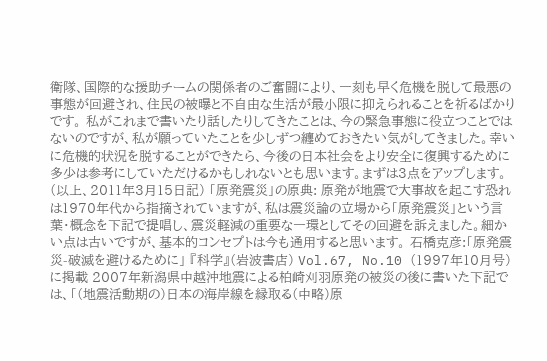衛隊、国際的な援助チームの関係者のご奮闘により、一刻も早く危機を脱して最悪の事態が回避され、住民の被曝と不自由な生活が最小限に抑えられることを祈るばかりです。 私がこれまで書いたり話したりしてきたことは、今の緊急事態に役立つことではないのですが、私が願っていたことを少しずつ纏めておきたい気がしてきました。幸いに危機的状況を脱することができたら、今後の日本社会をより安全に復興するために多少は参考にしていただけるかもしれないとも思います。まずは3点をアップします。 (以上、2011年3月15日記) 「原発震災」の原典: 原発が地震で大事故を起こす恐れは1970年代から指摘されていますが、私は震災論の立場から「原発震災」という言葉・概念を下記で提唱し、震災軽減の重要な一環としてその回避を訴えました。細かい点は古いですが、基本的コンセプトは今も通用すると思います。 石橋克彦:「原発震災-破滅を避けるために」 『科学』(岩波書店) Vol.67, No.10 (1997年10月号) に掲載 2007年新潟県中越沖地震による柏崎刈羽原発の被災の後に書いた下記では、「(地震活動期の)日本の海岸線を縁取る(中略)原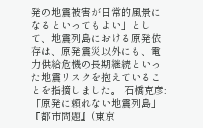発の地震被害が日常的風景になるといってもよい」として、地震列島における原発依存は、原発震災以外にも、電力供給危機の長期継続といった地震リスクを抱えていることを指摘しました。 石橋克彦:「原発に頼れない地震列島」 『都市問題』(東京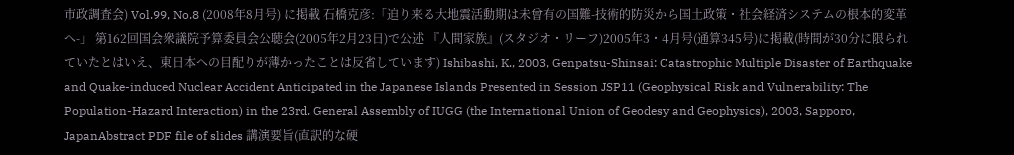市政調査会) Vol.99, No.8 (2008年8月号) に掲載 石橋克彦:「迫り来る大地震活動期は未曾有の国難-技術的防災から国土政策・社会経済システムの根本的変革へ-」 第162回国会衆議院予算委員会公聴会(2005年2月23日)で公述 『人間家族』(スタジオ・リーフ)2005年3・4月号(通算345号)に掲載(時間が30分に限られていたとはいえ、東日本への目配りが薄かったことは反省しています) Ishibashi, K., 2003, Genpatsu-Shinsai: Catastrophic Multiple Disaster of Earthquake and Quake-induced Nuclear Accident Anticipated in the Japanese Islands Presented in Session JSP11 (Geophysical Risk and Vulnerability: The Population-Hazard Interaction) in the 23rd. General Assembly of IUGG (the International Union of Geodesy and Geophysics), 2003, Sapporo, JapanAbstract PDF file of slides 講演要旨(直訳的な硬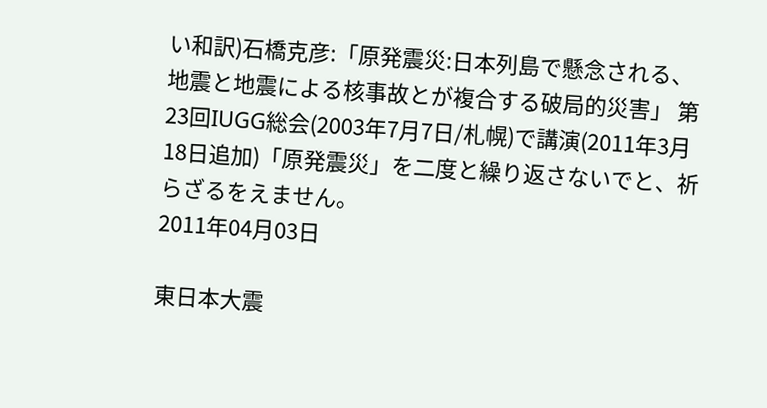い和訳)石橋克彦:「原発震災:日本列島で懸念される、地震と地震による核事故とが複合する破局的災害」 第23回IUGG総会(2003年7月7日/札幌)で講演(2011年3月18日追加)「原発震災」を二度と繰り返さないでと、祈らざるをえません。
2011年04月03日

東日本大震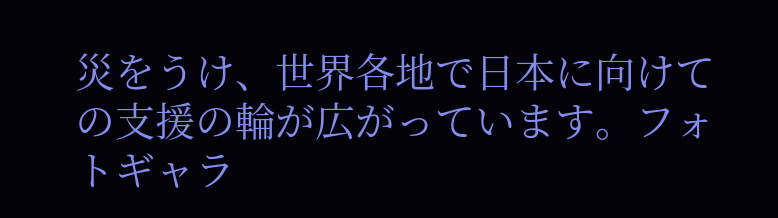災をうけ、世界各地で日本に向けての支援の輪が広がっています。フォトギャラ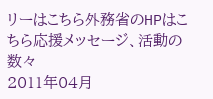リーはこちら外務省のHPはこちら応援メッセージ、活動の数々
2011年04月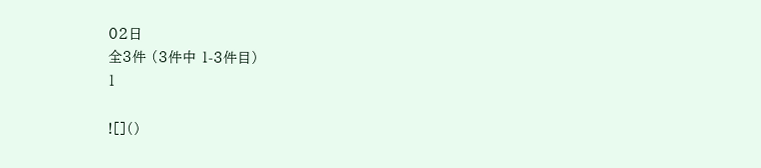02日
全3件 (3件中 1-3件目)
1

![]()